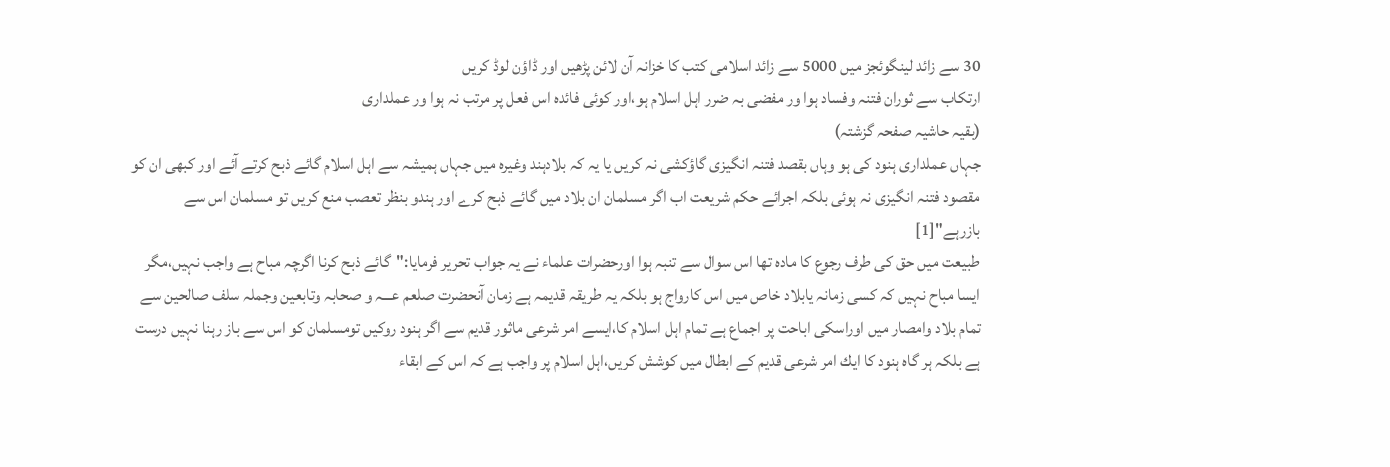30 سے زائد لینگوئجز میں 5000 سے زائد اسلامی کتب کا خزانہ آن لائن پڑھیں اور ڈاؤن لوڈ کریں
ارتکاب سے ثوران فتنہ وفساد ہوا ور مفضی بہ ضرر اہل اسلام ہو،اور کوئی فائدہ اس فعل پر مرتب نہ ہوا ور عملداری
(بقیہ حاشیہ صفحہ گزشتہ)
جہاں عملداری ہنود کی ہو وہاں بقصد فتنہ انگیزی گاؤکشی نہ کریں یا یہ کہ بلادہند وغیرہ میں جہاں ہمیشہ سے اہل اسلام گائے ذبح کرتے آئے اور کبھی ان کو مقصود فتنہ انگیزی نہ ہوئی بلکہ اجرائے حکم شریعت اب اگر مسلمان ان بلاد میں گائے ذبح کرے اور ہندو بنظر تعصب منع کریں تو مسلمان اس سے بازرہے"[1]
طبیعت میں حق کی طرف رجوع کا مادہ تھا اس سوال سے تنبہ ہوا اورحضرات علماء نے یہ جواب تحریر فرمایا:"گائے ذبح کرنا اگرچہ مباح ہے واجب نہیں،مگر ایسا مباح نہیں کہ کسی زمانہ یابلاد خاص میں اس کارواج ہو بلکہ یہ طریقہ قدیمہ ہے زمان آنحضرت صلعم عـــہ و صحابہ وتابعین وجملہ سلف صالحین سے تمام بلاد وامصار میں اوراسکی اباحت پر اجماع ہے تمام اہل اسلام کا،ایسے امر شرعی ماثور قدیم سے اگر ہنود روکیں تومسلمان کو اس سے باز رہنا نہیں درست ہے بلکہ ہر گاہ ہنود کا ایك امر شرعی قدیم کے ابطال میں کوشش کریں،اہل اسلام پر واجب ہے کہ اس کے ابقاء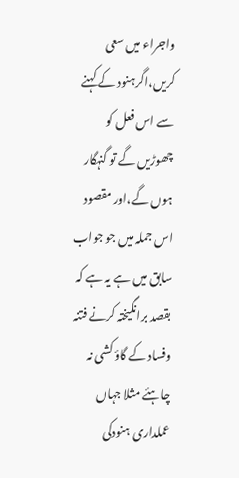واجراء میں سعی کریں،اگرہنود کے کہنے سے اس فعل کو چھوڑیں گے تو گنہگار ہوں گے،اور مقصود اس جملہ میں جو جواب سابق میں ہے یہ ہے کہ بقصد برانگیختہ کرنے فتنہ وفساد کے گاؤ کشی نہ چاہئے مثلا جہاں عملداری ہنودکی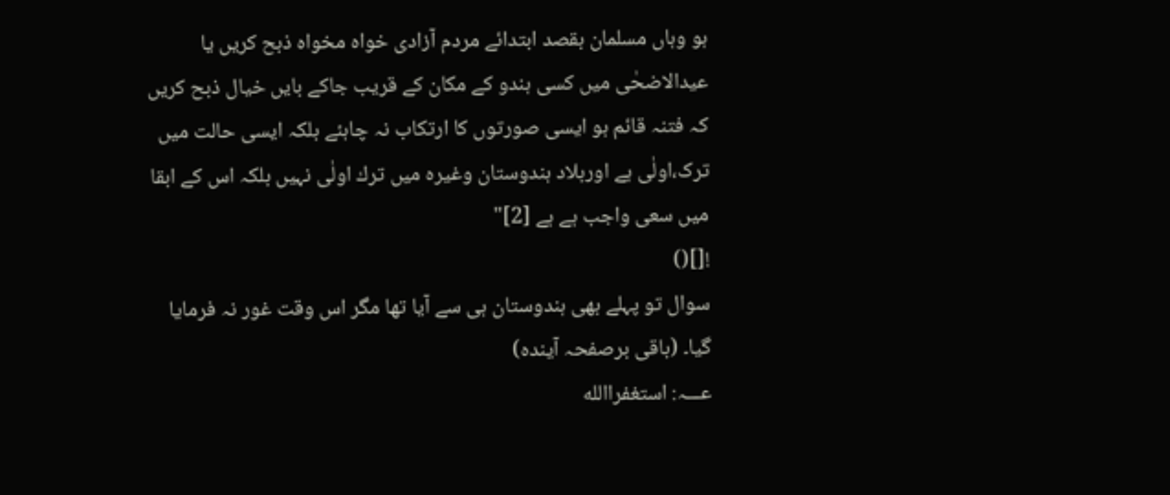ہو وہاں مسلمان بقصد ابتدائے مردم آزادی خواہ مخواہ ذبح کریں یا عیدالاضحٰی میں کسی ہندو کے مکان کے قریب جاکے بایں خیال ذبح کریں کہ فتنہ قائم ہو ایسی صورتوں کا ارتکاب نہ چاہئے بلکہ ایسی حالت میں ترک،اولٰی ہے اوربلاد ہندوستان وغیرہ میں ترك اولٰی نہیں بلکہ اس کے ابقا میں سعی واجب ہے ہے [2]"
![]()
سوال تو پہلے بھی ہندوستان ہی سے آیا تھا مگر اس وقت غور نہ فرمایا گیا۔ (باقی برصفحہ آیندہ)
عـــہ: استغفراالله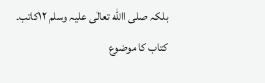بلکہ صلی االله تعالٰی علیہ وسلم ۱۲کاتب۔
کتاب کا موضوع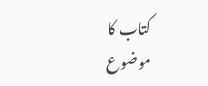کتاب کا موضوع